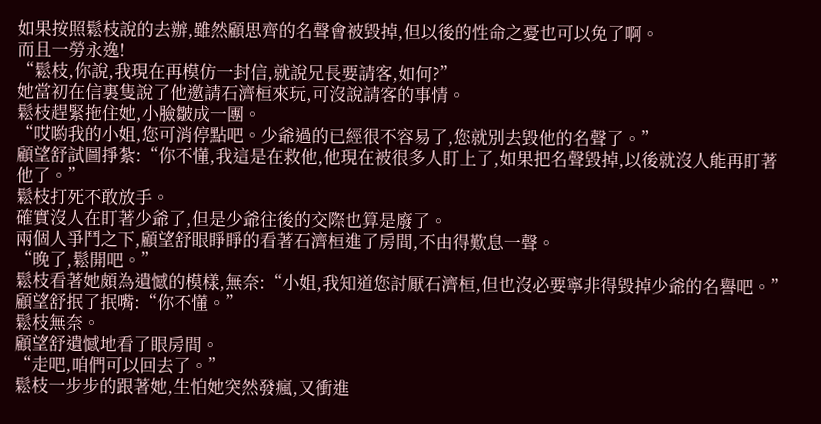如果按照鬆枝說的去辦,雖然顧思齊的名聲會被毀掉,但以後的性命之憂也可以免了啊。
而且一勞永逸!
“鬆枝,你說,我現在再模仿一封信,就說兄長要請客,如何?”
她當初在信裏隻說了他邀請石濟桓來玩,可沒說請客的事情。
鬆枝趕緊拖住她,小臉皺成一團。
“哎喲我的小姐,您可消停點吧。少爺過的已經很不容易了,您就別去毀他的名聲了。”
顧望舒試圖掙紮:“你不懂,我這是在救他,他現在被很多人盯上了,如果把名聲毀掉,以後就沒人能再盯著他了。”
鬆枝打死不敢放手。
確實沒人在盯著少爺了,但是少爺往後的交際也算是廢了。
兩個人爭鬥之下,顧望舒眼睜睜的看著石濟桓進了房間,不由得歎息一聲。
“晚了,鬆開吧。”
鬆枝看著她頗為遺憾的模樣,無奈:“小姐,我知道您討厭石濟桓,但也沒必要寧非得毀掉少爺的名譽吧。”
顧望舒抿了抿嘴:“你不懂。”
鬆枝無奈。
顧望舒遺憾地看了眼房間。
“走吧,咱們可以回去了。”
鬆枝一步步的跟著她,生怕她突然發瘋,又衝進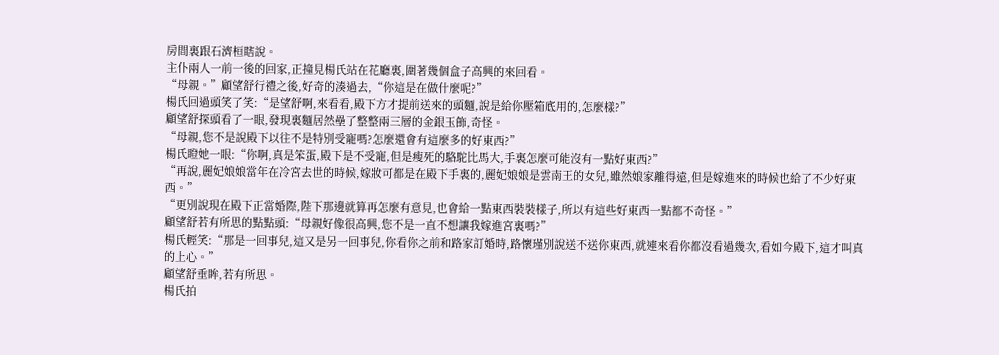房間裏跟石濟桓瞎說。
主仆兩人一前一後的回家,正撞見楊氏站在花廳裏,圍著幾個盒子高興的來回看。
“母親。”顧望舒行禮之後,好奇的湊過去,“你這是在做什麼呢?”
楊氏回過頭笑了笑:“是望舒啊,來看看,殿下方才提前送來的頭麵,說是給你壓箱底用的,怎麼樣?”
顧望舒探頭看了一眼,發現裏麵居然壘了整整兩三層的金銀玉飾,奇怪。
“母親,您不是說殿下以往不是特別受寵嗎?怎麼還會有這麼多的好東西?”
楊氏瞪她一眼:“你啊,真是笨蛋,殿下是不受寵,但是瘦死的駱駝比馬大,手裏怎麼可能沒有一點好東西?”
“再說,麗妃娘娘當年在冷宮去世的時候,嫁妝可都是在殿下手裏的,麗妃娘娘是雲南王的女兒,雖然娘家離得遠,但是嫁進來的時候也給了不少好東西。”
“更別說現在殿下正當婚際,陛下那邊就算再怎麼有意見,也會給一點東西裝裝樣子,所以有這些好東西一點都不奇怪。”
顧望舒若有所思的點點頭:“母親好像很高興,您不是一直不想讓我嫁進宮裏嗎?”
楊氏輕笑:“那是一回事兒,這又是另一回事兒,你看你之前和路家訂婚時,路懷瑾別說送不送你東西,就連來看你都沒看過幾次,看如今殿下,這才叫真的上心。”
顧望舒垂眸,若有所思。
楊氏拍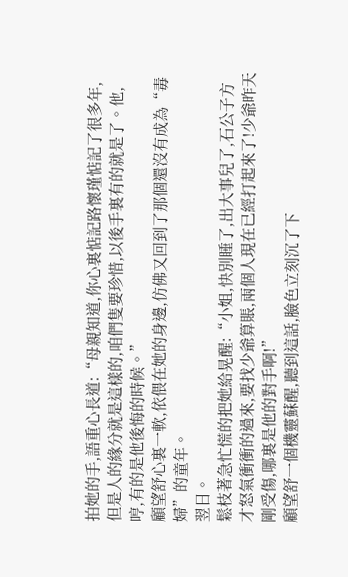拍她的手,語重心長道:“母親知道,你心裏惦記路懷瑾惦記了很多年,但是人的緣分就是這樣的,咱們隻要珍惜,以後手裏有的就是了。他,哼,有的是他後悔的時候。”
顧望舒心裏一軟,依偎在她的身邊,仿佛又回到了那個還沒有成為“毒婦”的童年。
翌日。
鬆枝著急忙慌的把她給晃醒:“小姐,快別睡了,出大事兒了,石公子方才怒氣衝衝的過來,要找少爺算賬,兩個人現在已經打起來了!少爺昨天剛受傷,哪裏是他的對手啊!”
顧望舒一個機靈蘇醒,聽到這話,臉色立刻沉了下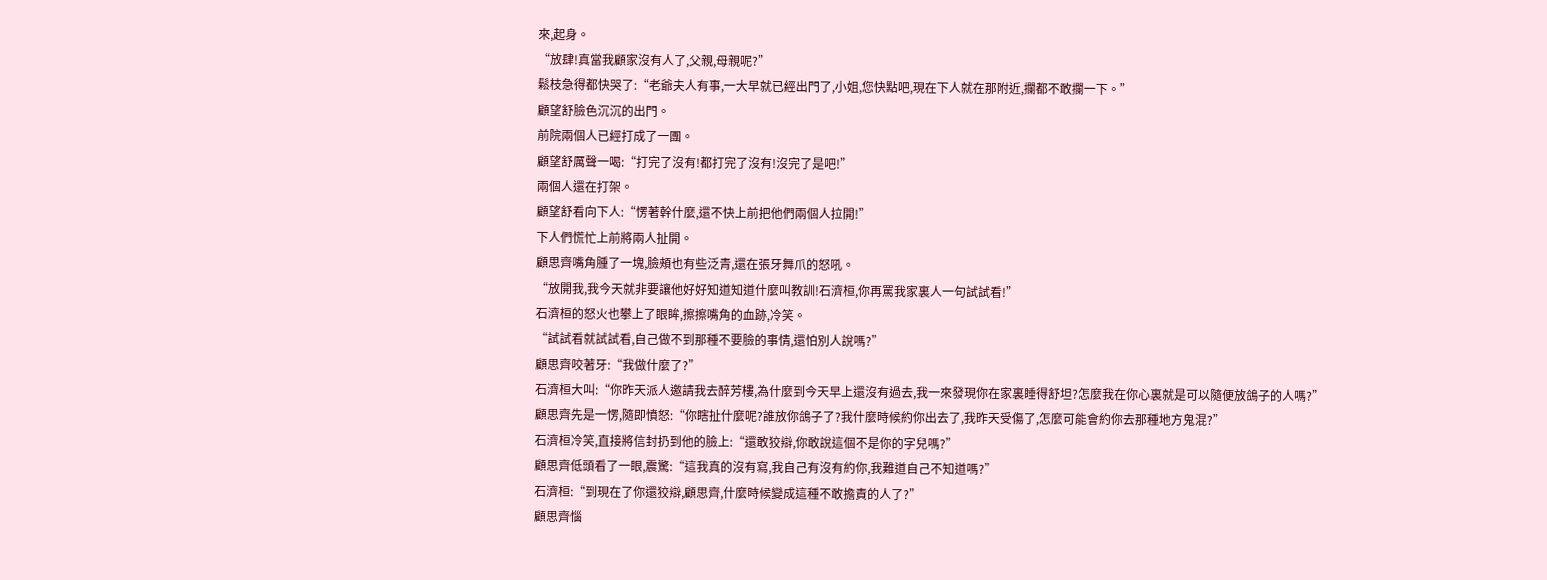來,起身。
“放肆!真當我顧家沒有人了,父親,母親呢?”
鬆枝急得都快哭了:“老爺夫人有事,一大早就已經出門了,小姐,您快點吧,現在下人就在那附近,攔都不敢攔一下。”
顧望舒臉色沉沉的出門。
前院兩個人已經打成了一團。
顧望舒厲聲一喝:“打完了沒有!都打完了沒有!沒完了是吧!”
兩個人還在打架。
顧望舒看向下人:“愣著幹什麼,還不快上前把他們兩個人拉開!”
下人們慌忙上前將兩人扯開。
顧思齊嘴角腫了一塊,臉頰也有些泛青,還在張牙舞爪的怒吼。
“放開我,我今天就非要讓他好好知道知道什麼叫教訓!石濟桓,你再罵我家裏人一句試試看!”
石濟桓的怒火也攀上了眼眸,擦擦嘴角的血跡,冷笑。
“試試看就試試看,自己做不到那種不要臉的事情,還怕別人說嗎?”
顧思齊咬著牙:“我做什麼了?”
石濟桓大叫:“你昨天派人邀請我去醉芳樓,為什麼到今天早上還沒有過去,我一來發現你在家裏睡得舒坦?怎麼我在你心裏就是可以隨便放鴿子的人嗎?”
顧思齊先是一愣,隨即憤怒:“你瞎扯什麼呢?誰放你鴿子了?我什麼時候約你出去了,我昨天受傷了,怎麼可能會約你去那種地方鬼混?”
石濟桓冷笑,直接將信封扔到他的臉上:“還敢狡辯,你敢說這個不是你的字兒嗎?”
顧思齊低頭看了一眼,震驚:“這我真的沒有寫,我自己有沒有約你,我難道自己不知道嗎?”
石濟桓:“到現在了你還狡辯,顧思齊,什麼時候變成這種不敢擔責的人了?”
顧思齊惱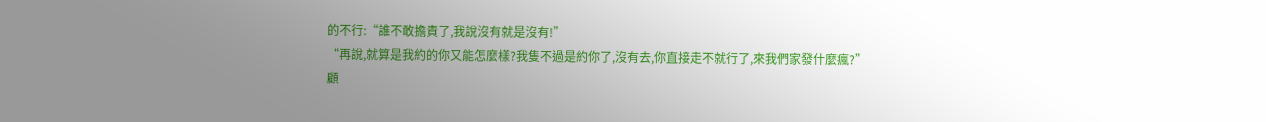的不行:“誰不敢擔責了,我說沒有就是沒有!”
“再說,就算是我約的你又能怎麼樣?我隻不過是約你了,沒有去,你直接走不就行了,來我們家發什麼瘋?”
顧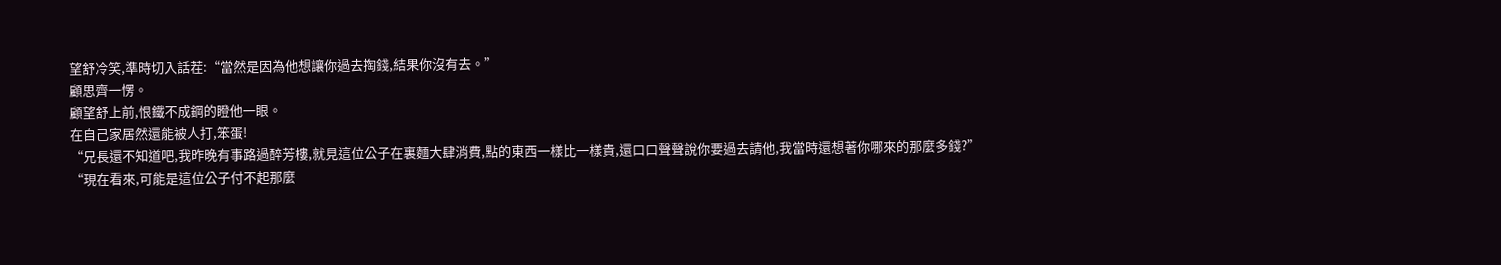望舒冷笑,準時切入話茬:“當然是因為他想讓你過去掏錢,結果你沒有去。”
顧思齊一愣。
顧望舒上前,恨鐵不成鋼的瞪他一眼。
在自己家居然還能被人打,笨蛋!
“兄長還不知道吧,我昨晚有事路過醉芳樓,就見這位公子在裏麵大肆消費,點的東西一樣比一樣貴,還口口聲聲說你要過去請他,我當時還想著你哪來的那麼多錢?”
“現在看來,可能是這位公子付不起那麼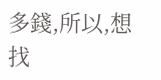多錢,所以,想找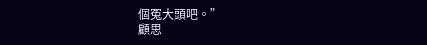個冤大頭吧。”
顧思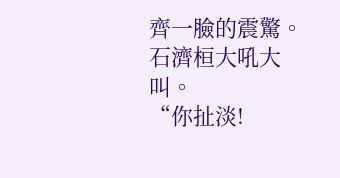齊一臉的震驚。
石濟桓大吼大叫。
“你扯淡!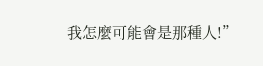我怎麼可能會是那種人!”